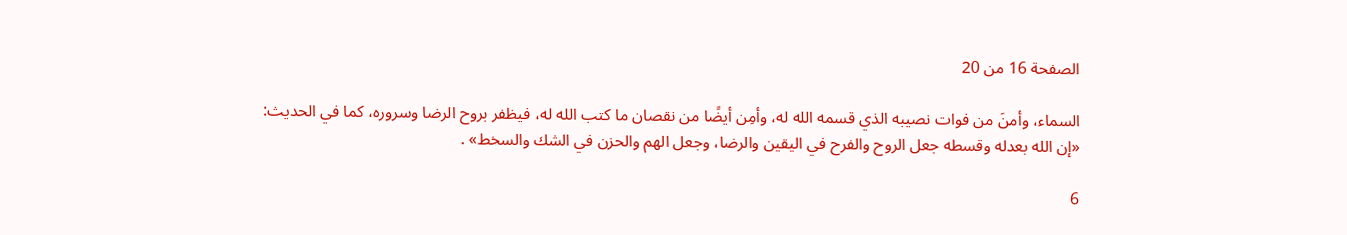الصفحة 16 من 20

السماء، وأمنَ من فوات نصيبه الذي قسمه الله له، وأمِن أيضًا من نقصان ما كتب الله له، فيظفر بروح الرضا وسروره، كما في الحديث: «إن الله بعدله وقسطه جعل الروح والفرح في اليقين والرضا، وجعل الهم والحزن في الشك والسخط» .

6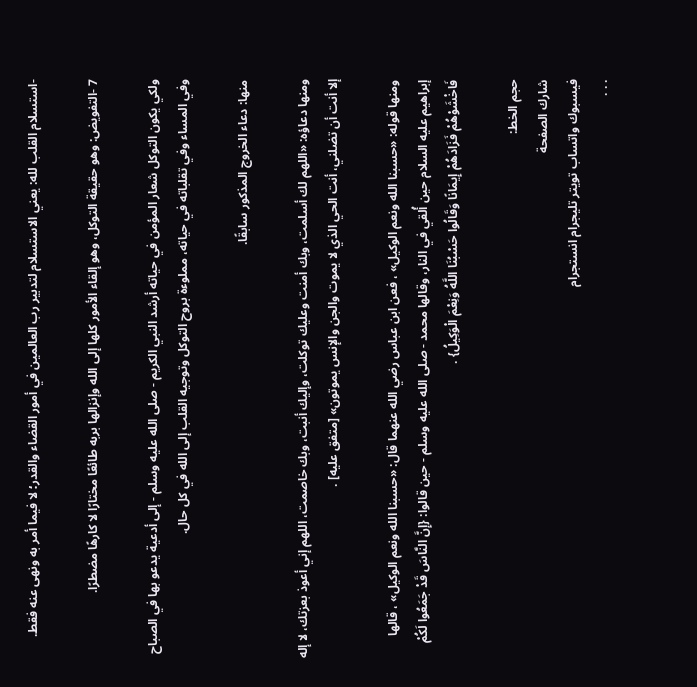-استسلام القلب لله: يعني الاستسلام لتدبير رب العالمين في أمور القضاء والقدر؛ لا فيما أمر به ونهى عنه فقط.

7 -التفويض: وهو حقيقة التوكل، وهو إلقاء الأمور كلها إلى الله وإنزالها بربه طائعًا مختارًا لا كارهًا مضطرًا.

ولكي يكون التوكل شعار المؤمن في حياته أرشد النبي الكريم - صلى الله عليه وسلم - إلى أدعية يدعو بها في الصباح وفي المساء وفي تقلباته في حياته، مملوءة بروح التوكل وتوجيه القلب إلى الله في كل حال.

منها: دعاء الخروج المذكور سابقًا.

ومنها دعاؤه: «اللهم لك أسلمت، وبك أمنت وعليك توكلت، وإليك أنبت، وبك خاصمت، اللهم إني أعوذ بعزتك، لا إله إلا أنت أن تضلني، أنت الحي الذي لا يموت والجن والإنس يموتون» [متفق عليه] .

ومنها قوله: «حسبنا الله ونعم الوكيل» ، فعن ابن عباس رضي الله عنهما قال: «حسبنا الله ونعم الوكيل» ، قالها إبراهيم عليه السلام حين أُلقي في النار، وقالها محمد - صلى الله عليه وسلم - حين قالوا: {إِنَّ النَّاسَ قَدْ جَمَعُوا لَكُمْ فَاخْشَوْهُمْ فَزَادَهُمْ إِيمَانًا وَقَالُوا حَسْبُنَا اللَّهُ وَنِعْمَ الْوَكِيلُ} .

حجم الخط:
شارك الصفحة
فيسبوك واتساب تويتر تليجرام انستجرام
. . .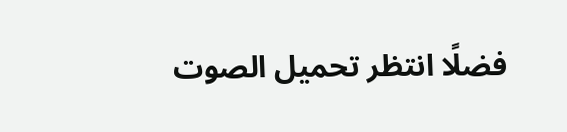فضلًا انتظر تحميل الصوت